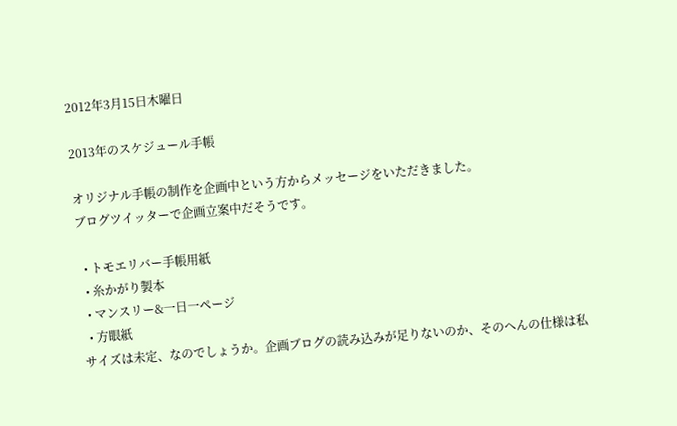2012年3月15日木曜日

2013年のスケジュール手帳

オリジナル手帳の制作を企画中という方からメッセージをいただきました。
ブログツイッターで企画立案中だそうです。

  • トモエリバー手帳用紙
  • 糸かがり製本
  • マンスリー&一日一ページ
  • 方眼紙
サイズは未定、なのでしょうか。企画ブログの読み込みが足りないのか、そのへんの仕様は私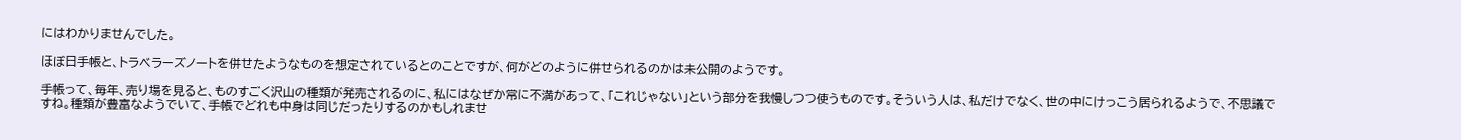にはわかりませんでした。

ほぼ日手帳と、トラベラーズノートを併せたようなものを想定されているとのことですが、何がどのように併せられるのかは未公開のようです。

手帳って、毎年、売り場を見ると、ものすごく沢山の種類が発売されるのに、私にはなぜか常に不満があって、「これじゃない」という部分を我慢しつつ使うものです。そういう人は、私だけでなく、世の中にけっこう居られるようで、不思議ですね。種類が豊富なようでいて、手帳でどれも中身は同じだったりするのかもしれませ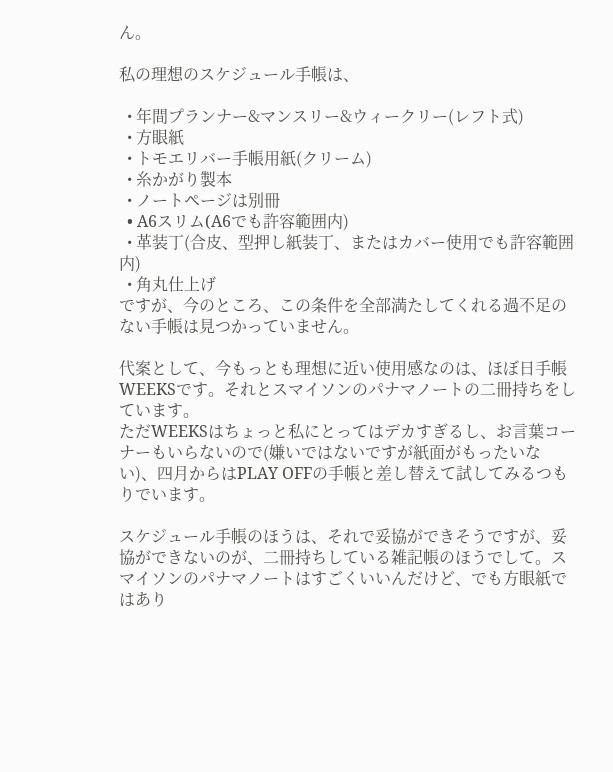ん。

私の理想のスケジュール手帳は、

  • 年間プランナー&マンスリー&ウィークリー(レフト式)
  • 方眼紙
  • トモエリバー手帳用紙(クリーム)
  • 糸かがり製本
  • ノートページは別冊
  • A6スリム(A6でも許容範囲内)
  • 革装丁(合皮、型押し紙装丁、またはカバー使用でも許容範囲内)
  • 角丸仕上げ
ですが、今のところ、この条件を全部満たしてくれる過不足のない手帳は見つかっていません。

代案として、今もっとも理想に近い使用感なのは、ほぼ日手帳WEEKSです。それとスマイソンのパナマノートの二冊持ちをしています。
ただWEEKSはちょっと私にとってはデカすぎるし、お言葉コーナーもいらないので(嫌いではないですが紙面がもったいない)、四月からはPLAY OFFの手帳と差し替えて試してみるつもりでいます。

スケジュール手帳のほうは、それで妥協ができそうですが、妥協ができないのが、二冊持ちしている雑記帳のほうでして。スマイソンのパナマノートはすごくいいんだけど、でも方眼紙ではあり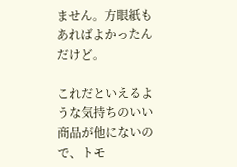ません。方眼紙もあればよかったんだけど。

これだといえるような気持ちのいい商品が他にないので、トモ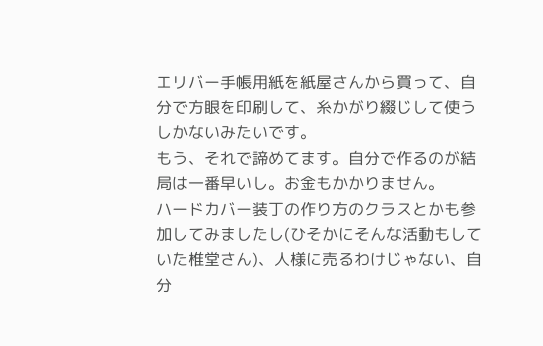エリバー手帳用紙を紙屋さんから買って、自分で方眼を印刷して、糸かがり綴じして使うしかないみたいです。
もう、それで諦めてます。自分で作るのが結局は一番早いし。お金もかかりません。
ハードカバー装丁の作り方のクラスとかも参加してみましたし(ひそかにそんな活動もしていた椎堂さん)、人様に売るわけじゃない、自分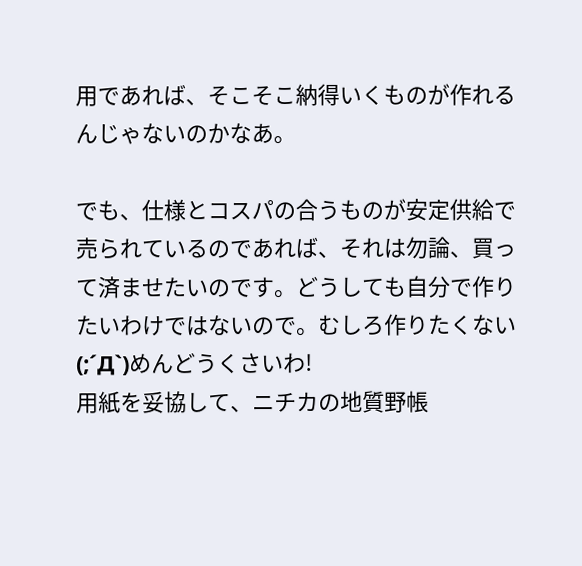用であれば、そこそこ納得いくものが作れるんじゃないのかなあ。

でも、仕様とコスパの合うものが安定供給で売られているのであれば、それは勿論、買って済ませたいのです。どうしても自分で作りたいわけではないので。むしろ作りたくない(;´Д`)めんどうくさいわ!
用紙を妥協して、ニチカの地質野帳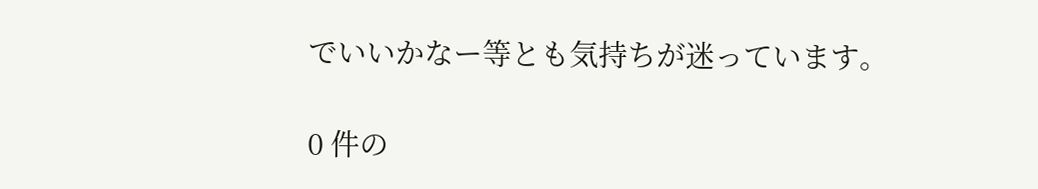でいいかなー等とも気持ちが迷っています。

0 件の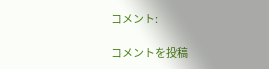コメント:

コメントを投稿